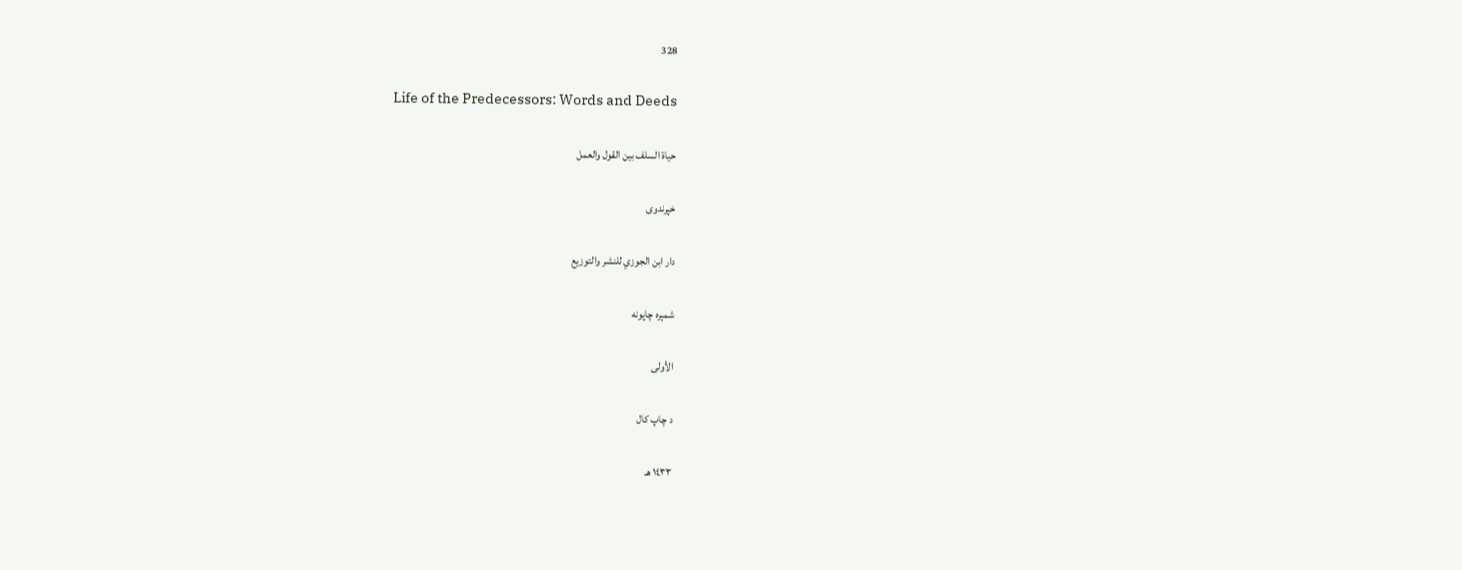328

Life of the Predecessors: Words and Deeds

حياة السلف بين القول والعمل

خپرندوی

دار ابن الجوزي للنشر والتوزيع

شمېره چاپونه

الأولى

د چاپ کال

١٤٣٣ هـ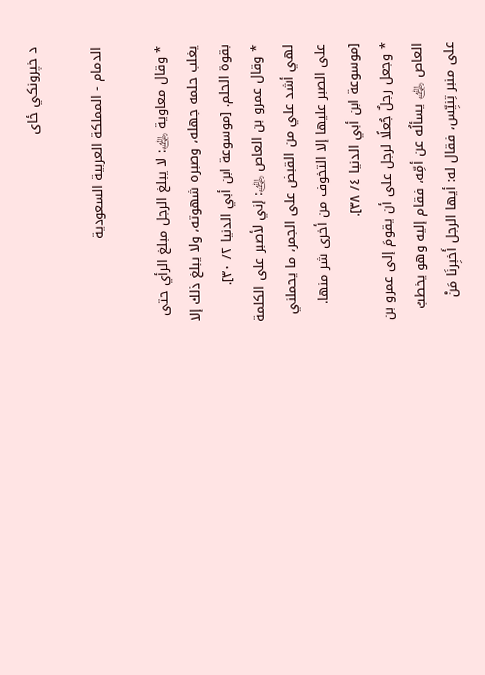د خپرونکي ځای

الدمام - المملكة العربية السعودية

* وقال معاوية ﵁: لا يبلغ الرجل مبلغ الرأي حتى يغلب حلمه جهله، وصبره شهوته، ولا يبلغ ذلك إلا بقوة الحلم. [موسوعة ابن أبي الدنيا ٢/ ٣٠].
* وقال عمرو بن العاص ﵁: إني لأصبر على الكلمة لهي أشد علي من القبض على الجمر، ما يحملني على الصبر عليها إلا التخوف من أخرى شر منها. [موسوعة ابن أبي الدنيا ٤/ ٣٨].
* وجعل رجلٌ جُعلًا لرجل على أن يقومَ إلى عمرو بن العاص ﵁ يسألُه عن أمِّه، فقام إليه وهو يخطبُ على منبر تِنيِّس، فقال له: أيها الرجل أَخبِرنَا مَنْ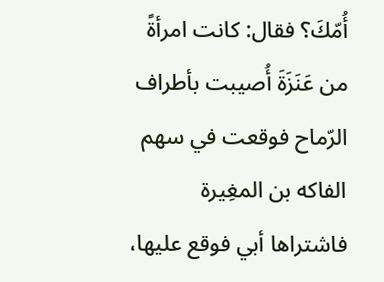أُمّكَ؟ فقال: كانت امرأةً من عَنَزَةَ أُصيبت بأطراف الرّماح فوقعت في سهم الفاكه بن المغِيرة فاشتراها أبي فوقع عليها،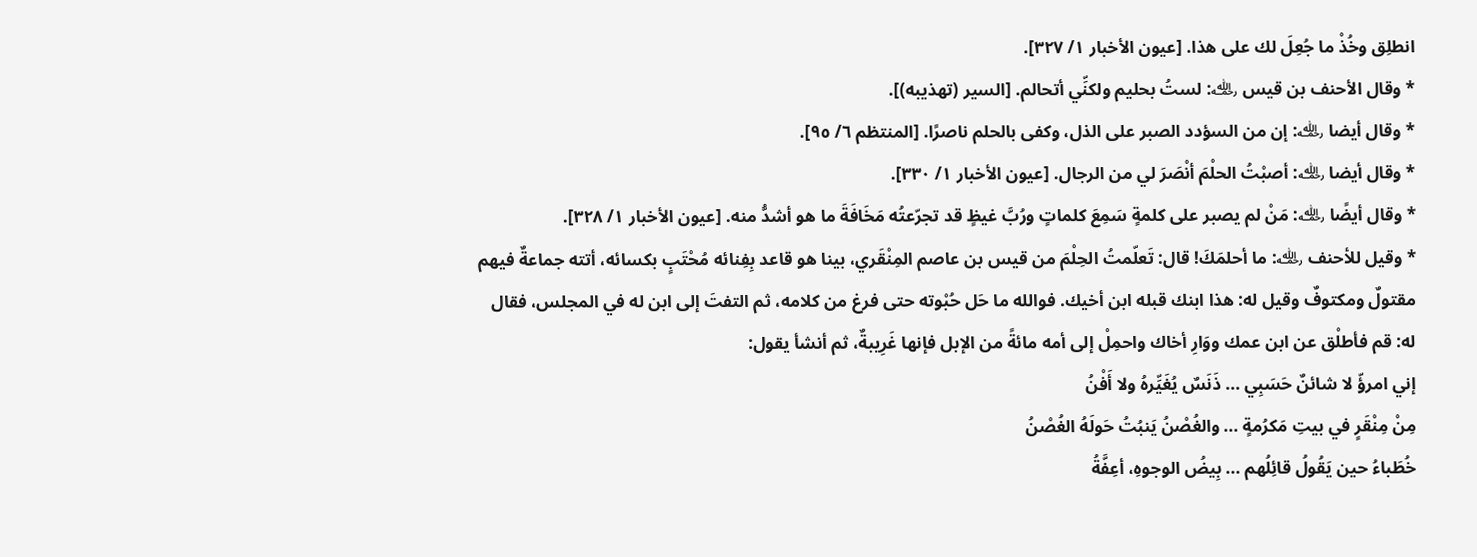انطلِق وخُذْ ما جُعِلَ لك على هذا. [عيون الأخبار ١/ ٣٢٧].
* وقال الأحنف بن قيس ﵀: لستُ بحليم ولكنِّي أتحالم. [السير (تهذيبه)].
* وقال أيضا ﵀: إن من السؤدد الصبر على الذل، وكفى بالحلم ناصرًا. [المنتظم ٦/ ٩٥].
* وقال أيضا ﵀: أصبْتُ الحلْمَ أنْصَرَ لي من الرجال. [عيون الأخبار ١/ ٣٣٠].
* وقال أيضًا ﵀: مَنْ لم يصبر على كلمةٍ سَمِعَ كلماتٍ ورُبَّ غيظٍ قد تجرّعتُه مَخَافَةَ ما هو أشدُّ منه. [عيون الأخبار ١/ ٣٢٨].
* وقيل للأحنف ﵀: ما أحلمَكَ! قال: تَعلّمتُ الحِلْمَ من قيس بن عاصم المِنْقَري، بينا هو قاعد بِفِنائه مُحْتَبٍ بكسائه، أتته جماعةٌ فيهم مقتولٌ ومكتوفٌ وقيل له: هذا ابنك قبله ابن أخيك. فوالله ما حَل حُبْوته حتى فرغ من كلامه، ثم التفتَ إلى ابن له في المجلس، فقال له: قم فأطلْق عن ابن عمك ووَارِ أخاك واحمِلْ إلى أمه مائةً من الإبل فإنها غَرِيبةٌ، ثم أنشأ يقول:
إني امرؤّ لا شائنٌ حَسَبِي ... ذَنَسٌ يُغَيِّرهُ ولا أَفْنُ
مِنْ مِنْقَرٍ في بيتِ مَكرُمةٍ ... والغُصْنُ يَنبُتُ حَولَهُ الغُصْنُ
خُطَباءُ حين يَقُولُ قائِلُهم ... بِيضُ الوجوهِ، أعِفَّةُ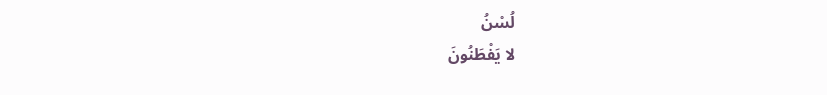لُسْنُ
لا يَفْطَنُونَ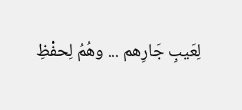لِعَيبِ جَارِهم ... وهُمُ لِحفْظِ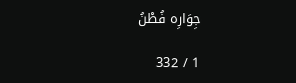جِوَارِه فُطْنُ

1 / 332